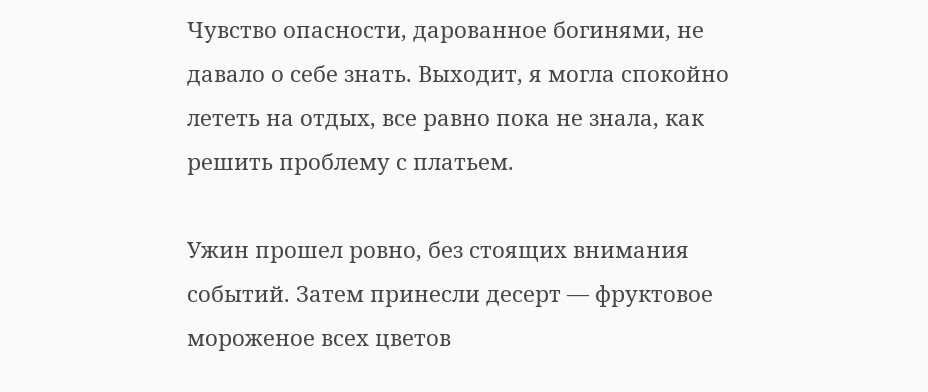Чувство опасности, дарованное богинями, не давало о себе знать. Выходит, я могла спокойно лететь на отдых, все равно пока не знала, как решить проблему с платьем.

Ужин прошел ровно, без стоящих внимания событий. Затем принесли десерт — фруктовое мороженое всех цветов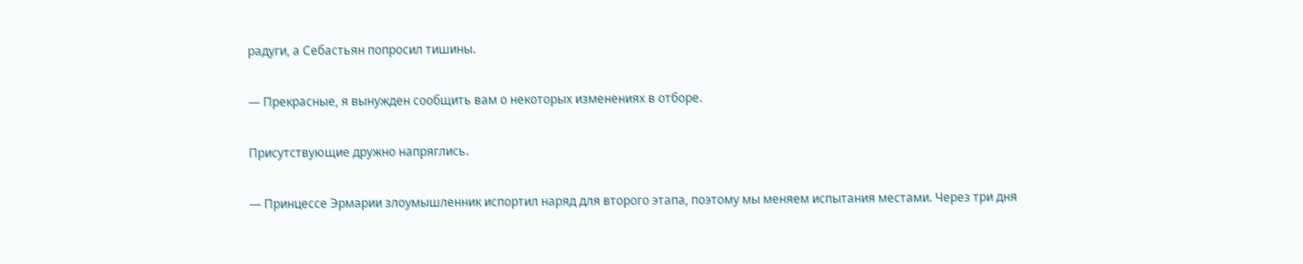радуги, а Себастьян попросил тишины.

— Прекрасные, я вынужден сообщить вам о некоторых изменениях в отборе.

Присутствующие дружно напряглись.

— Принцессе Эрмарии злоумышленник испортил наряд для второго этапа, поэтому мы меняем испытания местами. Через три дня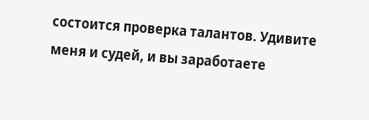состоится проверка талантов. Удивите меня и судей, и вы заработаете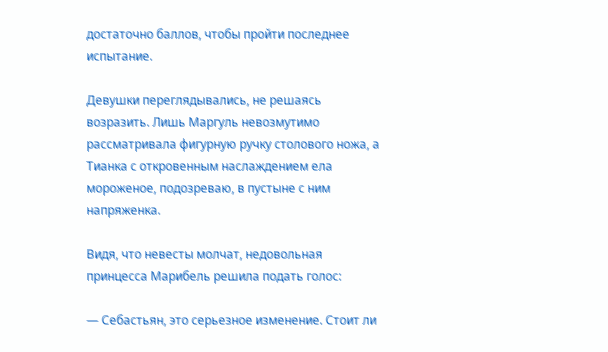достаточно баллов, чтобы пройти последнее испытание.

Девушки переглядывались, не решаясь возразить. Лишь Маргуль невозмутимо рассматривала фигурную ручку столового ножа, а Тианка с откровенным наслаждением ела мороженое, подозреваю, в пустыне с ним напряженка.

Видя, что невесты молчат, недовольная принцесса Марибель решила подать голос:

— Себастьян, это серьезное изменение. Стоит ли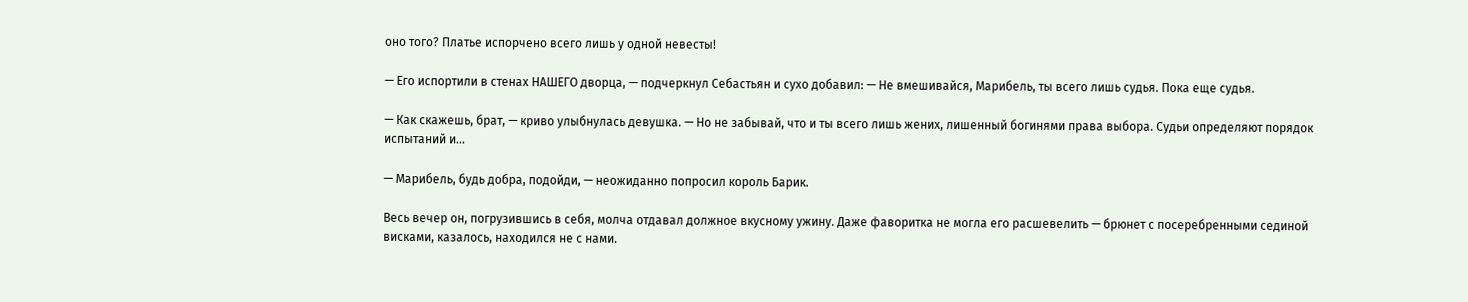оно того? Платье испорчено всего лишь у одной невесты!

— Его испортили в стенах НАШЕГО дворца, — подчеркнул Себастьян и сухо добавил: — Не вмешивайся, Марибель, ты всего лишь судья. Пока еще судья.

— Как скажешь, брат, — криво улыбнулась девушка. — Но не забывай, что и ты всего лишь жених, лишенный богинями права выбора. Судьи определяют порядок испытаний и…

— Марибель, будь добра, подойди, — неожиданно попросил король Барик.

Весь вечер он, погрузившись в себя, молча отдавал должное вкусному ужину. Даже фаворитка не могла его расшевелить — брюнет с посеребренными сединой висками, казалось, находился не с нами.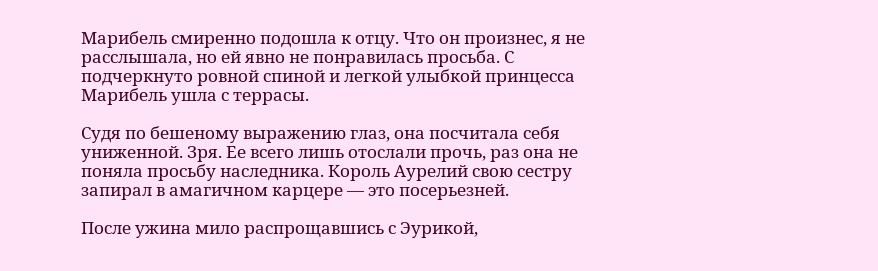Марибель смиренно подошла к отцу. Что он произнес, я не расслышала, но ей явно не понравилась просьба. С подчеркнуто ровной спиной и легкой улыбкой принцесса Марибель ушла с террасы.

Судя по бешеному выражению глаз, она посчитала себя униженной. Зря. Ее всего лишь отослали прочь, раз она не поняла просьбу наследника. Король Аурелий свою сестру запирал в амагичном карцере — это посерьезней.

После ужина мило распрощавшись с Эурикой,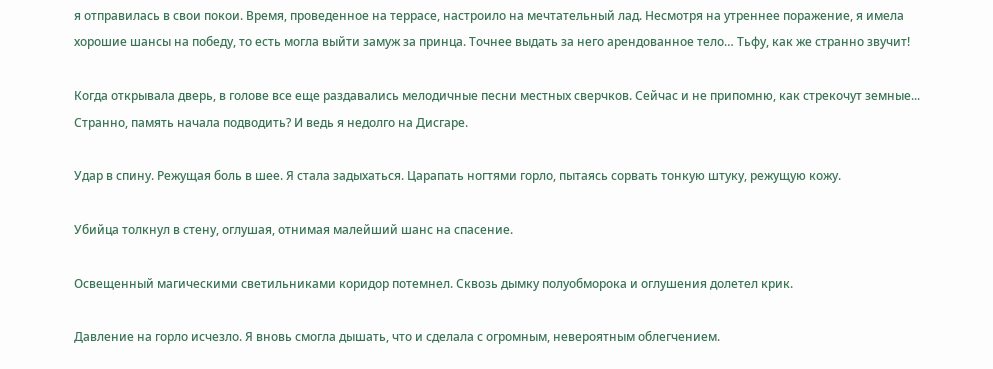я отправилась в свои покои. Время, проведенное на террасе, настроило на мечтательный лад. Несмотря на утреннее поражение, я имела хорошие шансы на победу, то есть могла выйти замуж за принца. Точнее выдать за него арендованное тело… Тьфу, как же странно звучит!

Когда открывала дверь, в голове все еще раздавались мелодичные песни местных сверчков. Сейчас и не припомню, как стрекочут земные... Странно, память начала подводить? И ведь я недолго на Дисгаре.

Удар в спину. Режущая боль в шее. Я стала задыхаться. Царапать ногтями горло, пытаясь сорвать тонкую штуку, режущую кожу.

Убийца толкнул в стену, оглушая, отнимая малейший шанс на спасение.

Освещенный магическими светильниками коридор потемнел. Сквозь дымку полуобморока и оглушения долетел крик.

Давление на горло исчезло. Я вновь смогла дышать, что и сделала с огромным, невероятным облегчением.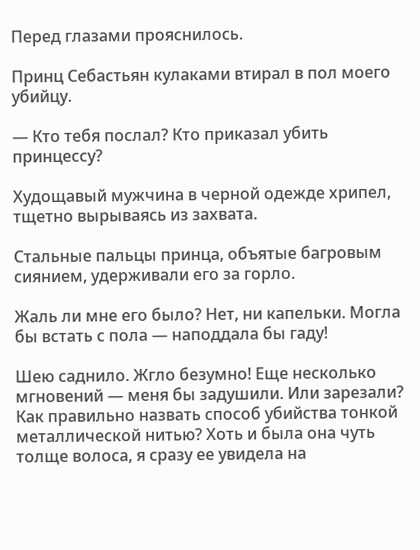Перед глазами прояснилось.

Принц Себастьян кулаками втирал в пол моего убийцу.

— Кто тебя послал? Кто приказал убить принцессу?

Худощавый мужчина в черной одежде хрипел, тщетно вырываясь из захвата.

Стальные пальцы принца, объятые багровым сиянием, удерживали его за горло.

Жаль ли мне его было? Нет, ни капельки. Могла бы встать с пола — наподдала бы гаду!

Шею саднило. Жгло безумно! Еще несколько мгновений — меня бы задушили. Или зарезали? Как правильно назвать способ убийства тонкой металлической нитью? Хоть и была она чуть толще волоса, я сразу ее увидела на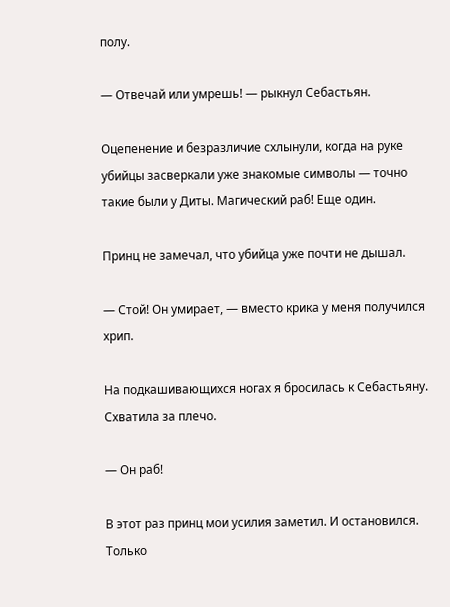полу.

— Отвечай или умрешь! — рыкнул Себастьян.

Оцепенение и безразличие схлынули, когда на руке убийцы засверкали уже знакомые символы — точно такие были у Диты. Магический раб! Еще один.

Принц не замечал, что убийца уже почти не дышал.

— Стой! Он умирает, — вместо крика у меня получился хрип.

На подкашивающихся ногах я бросилась к Себастьяну. Схватила за плечо.

— Он раб!

В этот раз принц мои усилия заметил. И остановился. Только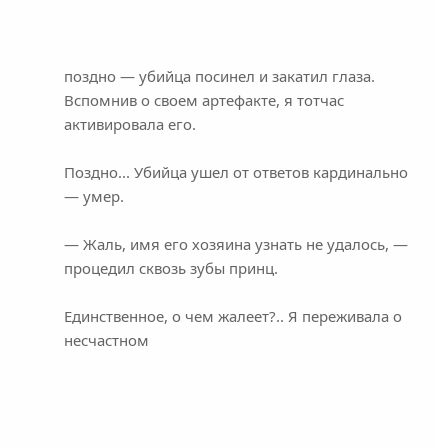поздно — убийца посинел и закатил глаза. Вспомнив о своем артефакте, я тотчас активировала его.

Поздно... Убийца ушел от ответов кардинально — умер.

— Жаль, имя его хозяина узнать не удалось, — процедил сквозь зубы принц.

Единственное, о чем жалеет?.. Я переживала о несчастном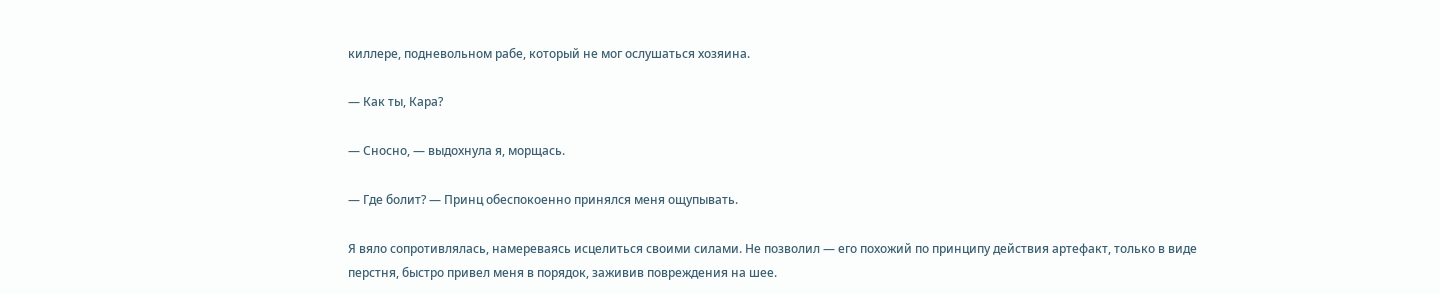киллере, подневольном рабе, который не мог ослушаться хозяина.

— Как ты, Кара?

— Сносно, — выдохнула я, морщась.

— Где болит? — Принц обеспокоенно принялся меня ощупывать.

Я вяло сопротивлялась, намереваясь исцелиться своими силами. Не позволил — его похожий по принципу действия артефакт, только в виде перстня, быстро привел меня в порядок, заживив повреждения на шее.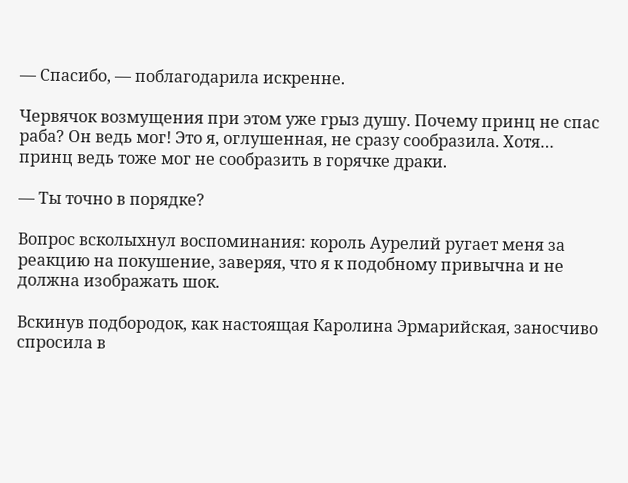— Спасибо, — поблагодарила искренне.

Червячок возмущения при этом уже грыз душу. Почему принц не спас раба? Он ведь мог! Это я, оглушенная, не сразу сообразила. Хотя… принц ведь тоже мог не сообразить в горячке драки.

— Ты точно в порядке?

Вопрос всколыхнул воспоминания: король Аурелий ругает меня за реакцию на покушение, заверяя, что я к подобному привычна и не должна изображать шок.

Вскинув подбородок, как настоящая Каролина Эрмарийская, заносчиво спросила в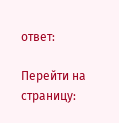ответ:

Перейти на страницу: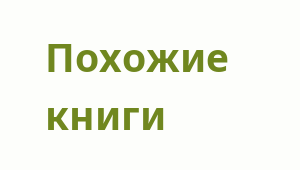Похожие книги